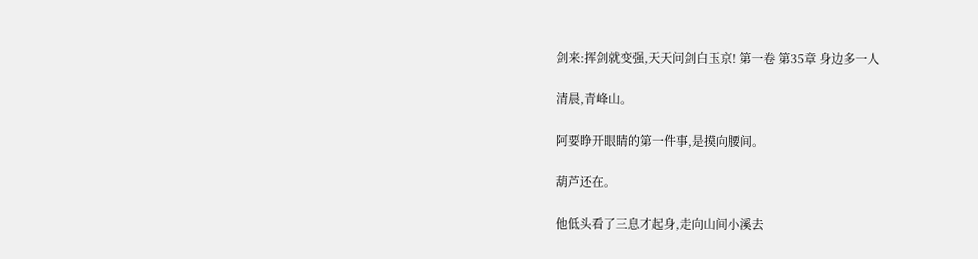剑来:挥剑就变强,天天问剑白玉京! 第一卷 第35章 身边多一人

清晨,青峰山。

阿要睁开眼睛的第一件事,是摸向腰间。

葫芦还在。

他低头看了三息才起身,走向山间小溪去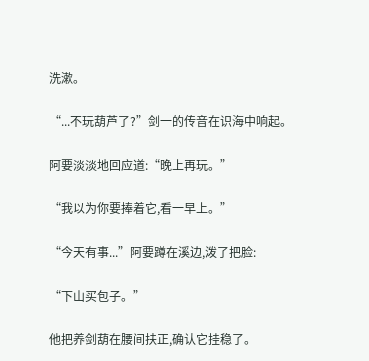洗漱。

“...不玩葫芦了?”剑一的传音在识海中响起。

阿要淡淡地回应道:“晚上再玩。”

“我以为你要捧着它,看一早上。”

“今天有事...”阿要蹲在溪边,泼了把脸:

“下山买包子。”

他把养剑葫在腰间扶正,确认它挂稳了。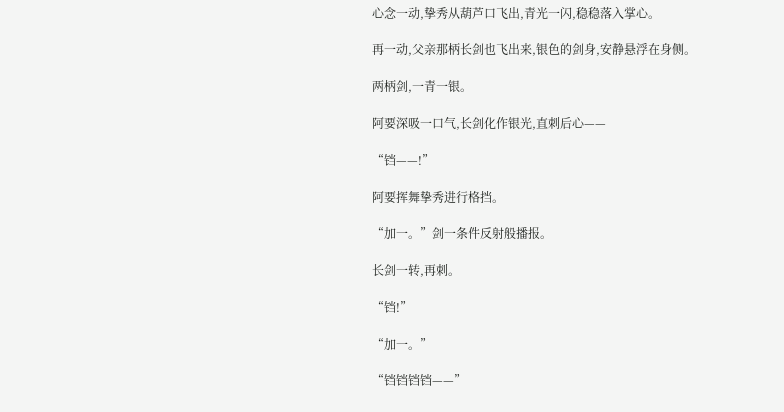心念一动,挚秀从葫芦口飞出,青光一闪,稳稳落入掌心。

再一动,父亲那柄长剑也飞出来,银色的剑身,安静悬浮在身侧。

两柄剑,一青一银。

阿要深吸一口气,长剑化作银光,直刺后心——

“铛——!”

阿要挥舞挚秀进行格挡。

“加一。”剑一条件反射般播报。

长剑一转,再刺。

“铛!”

“加一。”

“铛铛铛铛——”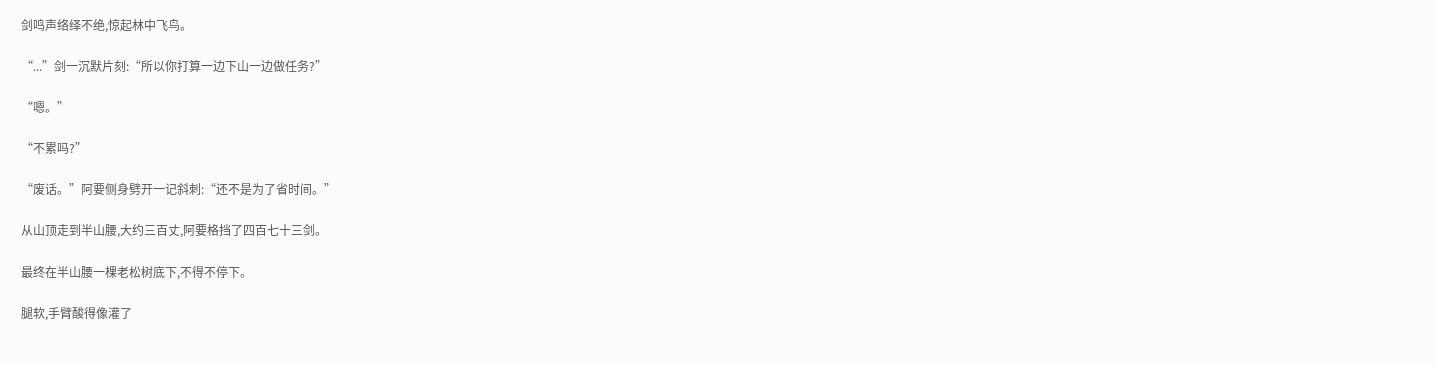剑鸣声络绎不绝,惊起林中飞鸟。

“...”剑一沉默片刻:“所以你打算一边下山一边做任务?”

“嗯。”

“不累吗?”

“废话。”阿要侧身劈开一记斜刺:“还不是为了省时间。”

从山顶走到半山腰,大约三百丈,阿要格挡了四百七十三剑。

最终在半山腰一棵老松树底下,不得不停下。

腿软,手臂酸得像灌了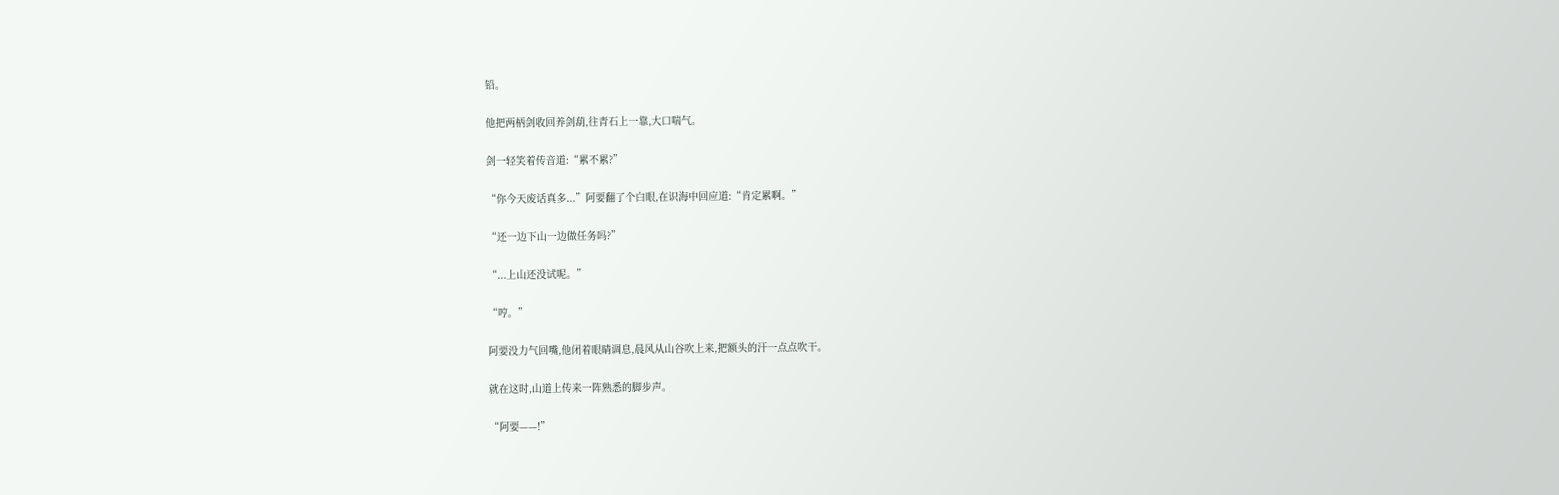铅。

他把两柄剑收回养剑葫,往青石上一靠,大口喘气。

剑一轻笑着传音道:“累不累?”

“你今天废话真多...”阿要翻了个白眼,在识海中回应道:“肯定累啊。”

“还一边下山一边做任务吗?”

“...上山还没试呢。”

“哼。”

阿要没力气回嘴,他闭着眼睛调息,晨风从山谷吹上来,把额头的汗一点点吹干。

就在这时,山道上传来一阵熟悉的脚步声。

“阿要——!”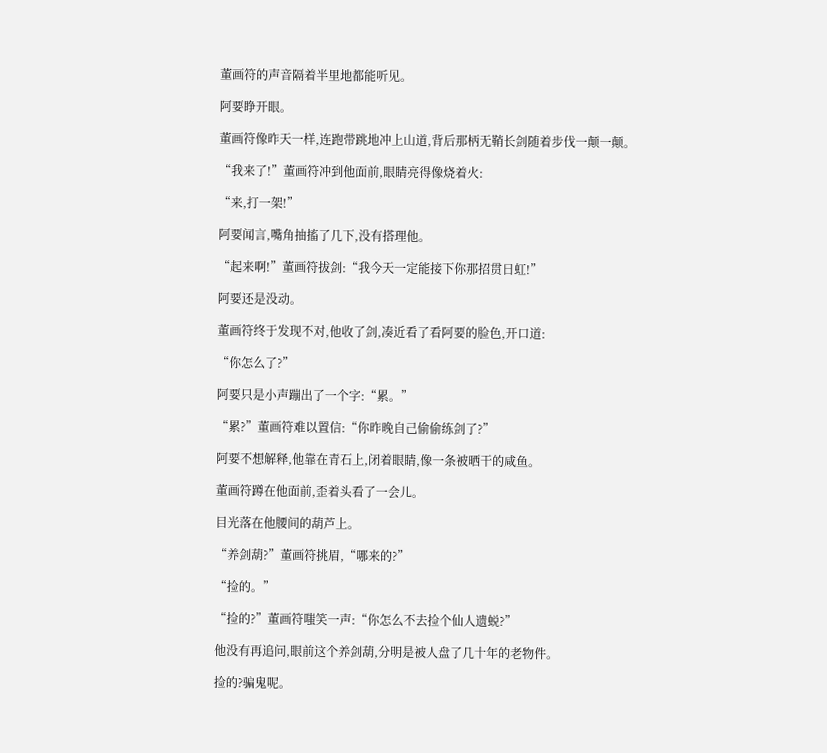董画符的声音隔着半里地都能听见。

阿要睁开眼。

董画符像昨天一样,连跑带跳地冲上山道,背后那柄无鞘长剑随着步伐一颠一颠。

“我来了!”董画符冲到他面前,眼睛亮得像烧着火:

“来,打一架!”

阿要闻言,嘴角抽搐了几下,没有搭理他。

“起来啊!”董画符拔剑:“我今天一定能接下你那招贯日虹!”

阿要还是没动。

董画符终于发现不对,他收了剑,凑近看了看阿要的脸色,开口道:

“你怎么了?”

阿要只是小声蹦出了一个字:“累。”

“累?”董画符难以置信:“你昨晚自己偷偷练剑了?”

阿要不想解释,他靠在青石上,闭着眼睛,像一条被晒干的咸鱼。

董画符蹲在他面前,歪着头看了一会儿。

目光落在他腰间的葫芦上。

“养剑葫?”董画符挑眉,“哪来的?”

“捡的。”

“捡的?”董画符嗤笑一声:“你怎么不去捡个仙人遗蜕?”

他没有再追问,眼前这个养剑葫,分明是被人盘了几十年的老物件。

捡的?骗鬼呢。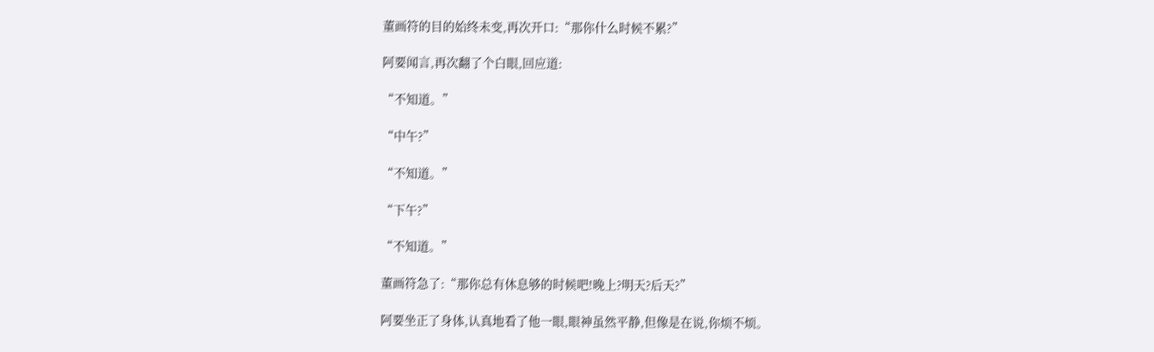董画符的目的始终未变,再次开口:“那你什么时候不累?”

阿要闻言,再次翻了个白眼,回应道:

“不知道。”

“中午?”

“不知道。”

“下午?”

“不知道。”

董画符急了:“那你总有休息够的时候吧!晚上?明天?后天?”

阿要坐正了身体,认真地看了他一眼,眼神虽然平静,但像是在说,你烦不烦。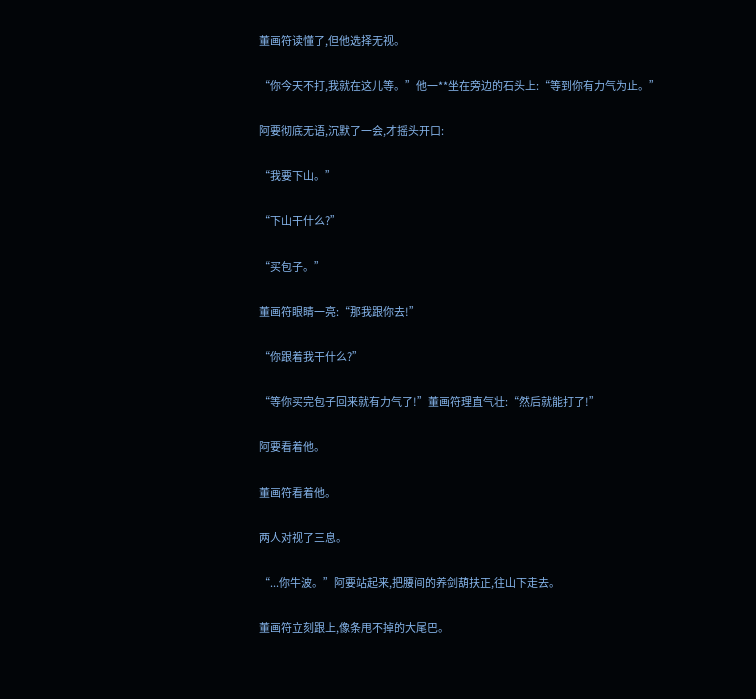董画符读懂了,但他选择无视。

“你今天不打,我就在这儿等。”他一**坐在旁边的石头上:“等到你有力气为止。”

阿要彻底无语,沉默了一会,才摇头开口:

“我要下山。”

“下山干什么?”

“买包子。”

董画符眼睛一亮:“那我跟你去!”

“你跟着我干什么?”

“等你买完包子回来就有力气了!”董画符理直气壮:“然后就能打了!”

阿要看着他。

董画符看着他。

两人对视了三息。

“...你牛波。”阿要站起来,把腰间的养剑葫扶正,往山下走去。

董画符立刻跟上,像条甩不掉的大尾巴。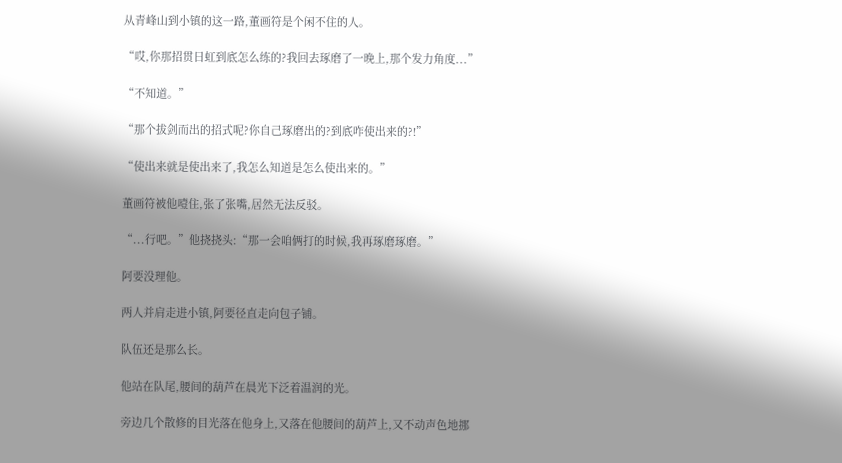从青峰山到小镇的这一路,董画符是个闲不住的人。

“哎,你那招贯日虹到底怎么练的?我回去琢磨了一晚上,那个发力角度...”

“不知道。”

“那个拔剑而出的招式呢?你自己琢磨出的?到底咋使出来的?!”

“使出来就是使出来了,我怎么知道是怎么使出来的。”

董画符被他噎住,张了张嘴,居然无法反驳。

“...行吧。”他挠挠头:“那一会咱俩打的时候,我再琢磨琢磨。”

阿要没理他。

两人并肩走进小镇,阿要径直走向包子铺。

队伍还是那么长。

他站在队尾,腰间的葫芦在晨光下泛着温润的光。

旁边几个散修的目光落在他身上,又落在他腰间的葫芦上,又不动声色地挪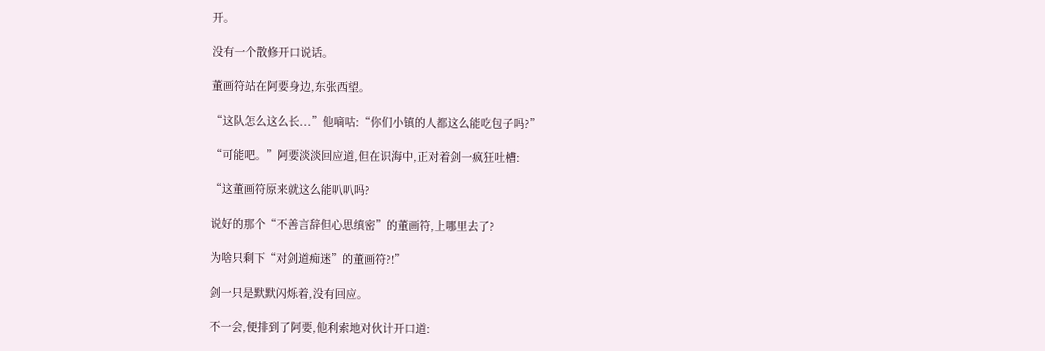开。

没有一个散修开口说话。

董画符站在阿要身边,东张西望。

“这队怎么这么长...”他嘀咕:“你们小镇的人都这么能吃包子吗?”

“可能吧。”阿要淡淡回应道,但在识海中,正对着剑一疯狂吐槽:

“这董画符原来就这么能叭叭吗?

说好的那个“不善言辞但心思缜密”的董画符,上哪里去了?

为啥只剩下“对剑道痴迷”的董画符?!”

剑一只是默默闪烁着,没有回应。

不一会,便排到了阿要,他利索地对伙计开口道: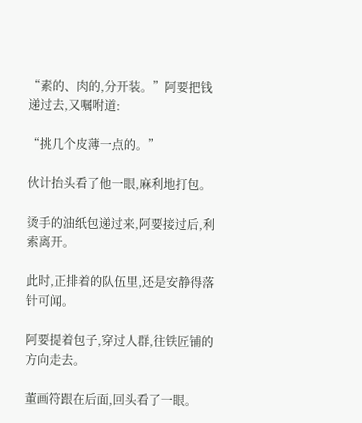“素的、肉的,分开装。”阿要把钱递过去,又嘱咐道:

“挑几个皮薄一点的。”

伙计抬头看了他一眼,麻利地打包。

烫手的油纸包递过来,阿要接过后,利索离开。

此时,正排着的队伍里,还是安静得落针可闻。

阿要提着包子,穿过人群,往铁匠铺的方向走去。

董画符跟在后面,回头看了一眼。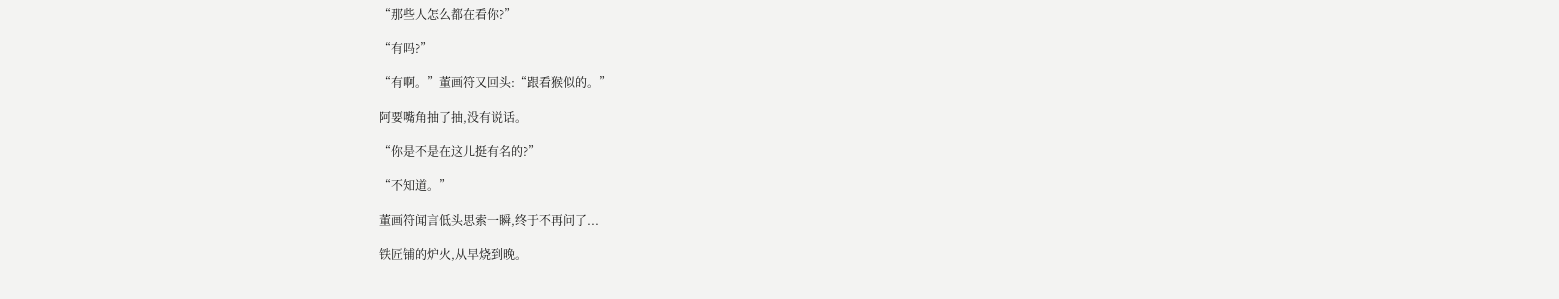“那些人怎么都在看你?”

“有吗?”

“有啊。”董画符又回头:“跟看猴似的。”

阿要嘴角抽了抽,没有说话。

“你是不是在这儿挺有名的?”

“不知道。”

董画符闻言低头思索一瞬,终于不再问了...

铁匠铺的炉火,从早烧到晚。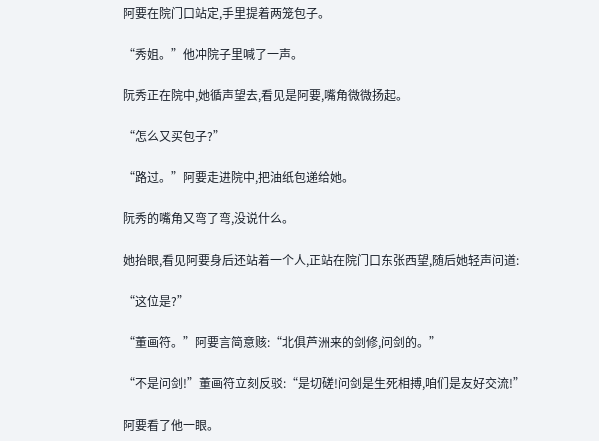阿要在院门口站定,手里提着两笼包子。

“秀姐。”他冲院子里喊了一声。

阮秀正在院中,她循声望去,看见是阿要,嘴角微微扬起。

“怎么又买包子?”

“路过。”阿要走进院中,把油纸包递给她。

阮秀的嘴角又弯了弯,没说什么。

她抬眼,看见阿要身后还站着一个人,正站在院门口东张西望,随后她轻声问道:

“这位是?”

“董画符。”阿要言简意赅:“北俱芦洲来的剑修,问剑的。”

“不是问剑!”董画符立刻反驳:“是切磋!问剑是生死相搏,咱们是友好交流!”

阿要看了他一眼。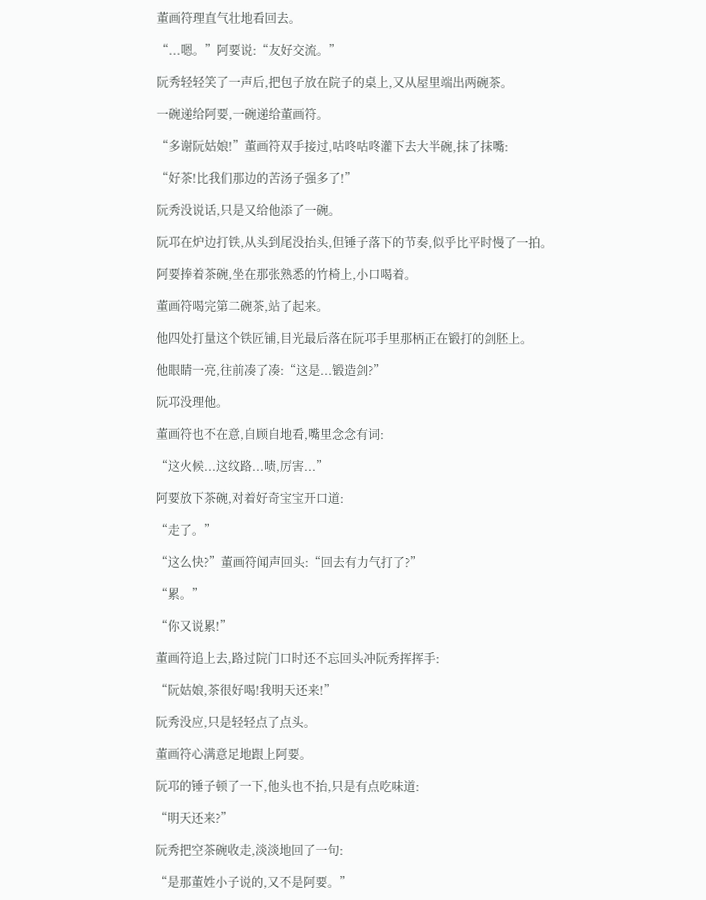董画符理直气壮地看回去。

“...嗯。”阿要说:“友好交流。”

阮秀轻轻笑了一声后,把包子放在院子的桌上,又从屋里端出两碗茶。

一碗递给阿要,一碗递给董画符。

“多谢阮姑娘!”董画符双手接过,咕咚咕咚灌下去大半碗,抹了抹嘴:

“好茶!比我们那边的苦汤子强多了!”

阮秀没说话,只是又给他添了一碗。

阮邛在炉边打铁,从头到尾没抬头,但锤子落下的节奏,似乎比平时慢了一拍。

阿要捧着茶碗,坐在那张熟悉的竹椅上,小口喝着。

董画符喝完第二碗茶,站了起来。

他四处打量这个铁匠铺,目光最后落在阮邛手里那柄正在锻打的剑胚上。

他眼睛一亮,往前凑了凑:“这是...锻造剑?”

阮邛没理他。

董画符也不在意,自顾自地看,嘴里念念有词:

“这火候...这纹路...啧,厉害...”

阿要放下茶碗,对着好奇宝宝开口道:

“走了。”

“这么快?”董画符闻声回头:“回去有力气打了?”

“累。”

“你又说累!”

董画符追上去,路过院门口时还不忘回头冲阮秀挥挥手:

“阮姑娘,茶很好喝!我明天还来!”

阮秀没应,只是轻轻点了点头。

董画符心满意足地跟上阿要。

阮邛的锤子顿了一下,他头也不抬,只是有点吃味道:

“明天还来?”

阮秀把空茶碗收走,淡淡地回了一句:

“是那董姓小子说的,又不是阿要。”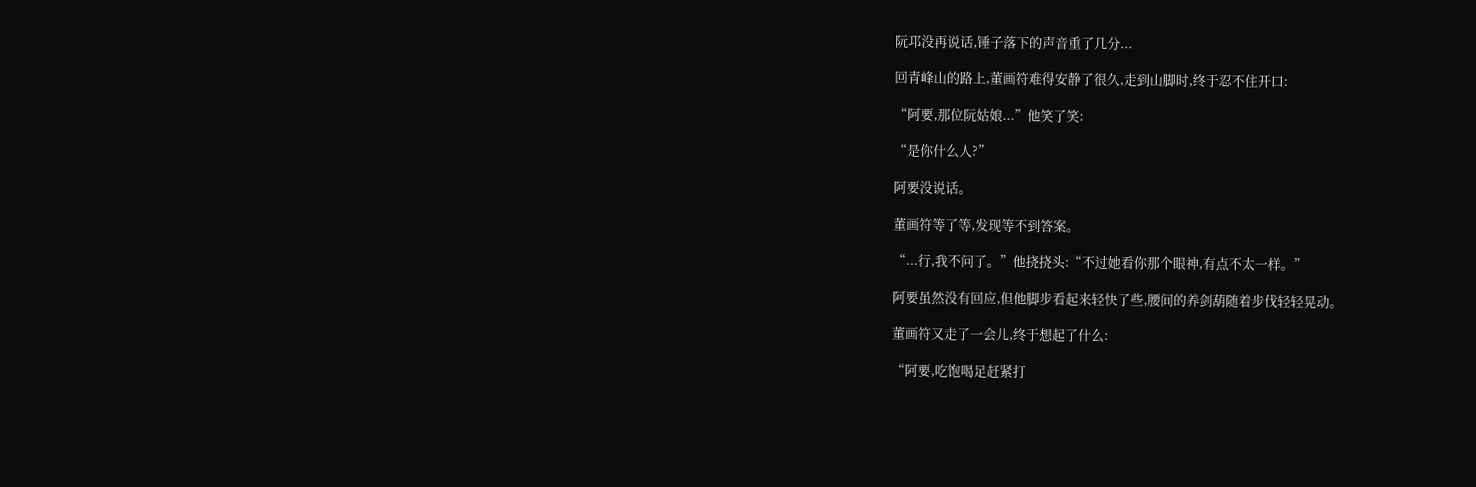阮邛没再说话,锤子落下的声音重了几分...

回青峰山的路上,董画符难得安静了很久,走到山脚时,终于忍不住开口:

“阿要,那位阮姑娘...”他笑了笑:

“是你什么人?”

阿要没说话。

董画符等了等,发现等不到答案。

“...行,我不问了。”他挠挠头:“不过她看你那个眼神,有点不太一样。”

阿要虽然没有回应,但他脚步看起来轻快了些,腰间的养剑葫随着步伐轻轻晃动。

董画符又走了一会儿,终于想起了什么:

“阿要,吃饱喝足赶紧打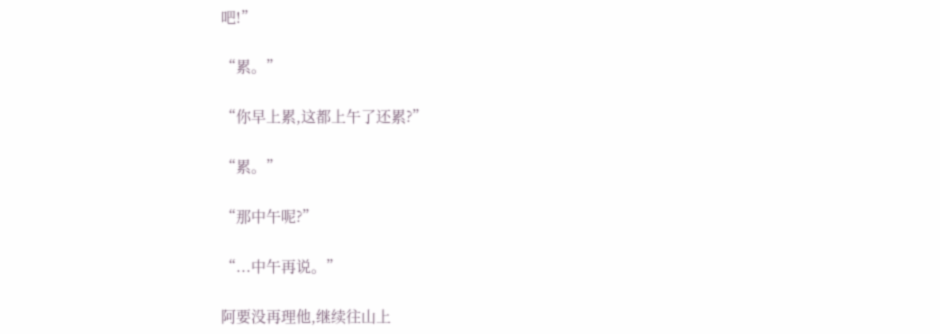吧!”

“累。”

“你早上累,这都上午了还累?”

“累。”

“那中午呢?”

“...中午再说。”

阿要没再理他,继续往山上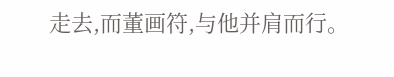走去,而董画符,与他并肩而行。